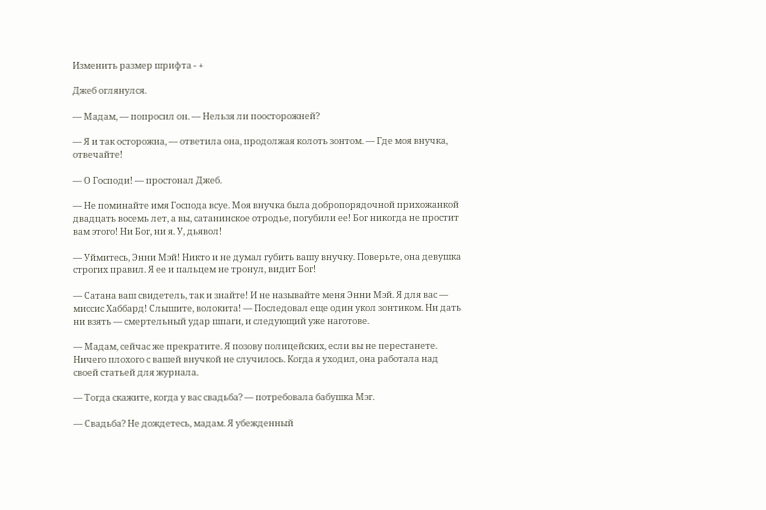Изменить размер шрифта - +

Джеб оглянулся.

— Мадам, — попросил он. — Нельзя ли поосторожней?

— Я и так осторожна, — ответила она, продолжая колоть зонтом. — Где моя внучка, отвечайте!

— О Господи! — простонал Джеб.

— Не поминайте имя Господа всуе. Моя внучка была добропорядочной прихожанкой двадцать восемь лет, а вы, сатанинское отродье, погубили ее! Бог никогда не простит вам этого! Ни Бог, ни я. У, дьявол!

— Уймитесь, Энни Мэй! Никто и не думал губить вашу внучку. Поверьте, она девушка строгих правил. Я ее и пальцем не тронул, видит Бог!

— Сатана ваш свидетель, так и знайте! И не называйте меня Энни Мэй. Я для вас — миссис Хаббард! Слышите, волокита! — Последовал еще один укол зонтиком. Ни дать ни взять — смертельный удар шпаги, и следующий уже наготове.

— Мадам, сейчас же прекратите. Я позову полицейских, если вы не перестанете. Ничего плохого с вашей внучкой не случилось. Когда я уходил, она работала над своей статьей для журнала.

— Тогда скажите, когда у вас свадьба? — потребовала бабушка Мэг.

— Свадьба? Не дождетесь, мадам. Я убежденный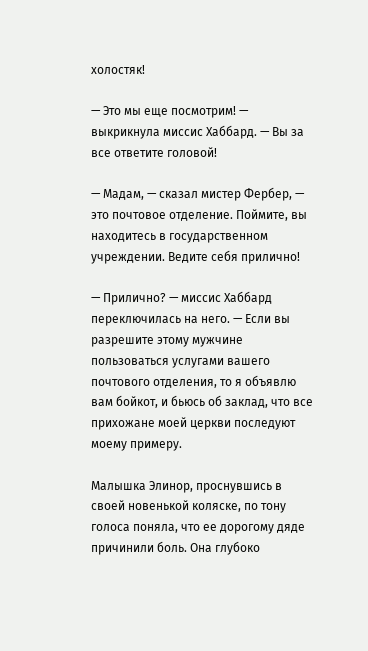холостяк!

— Это мы еще посмотрим! — выкрикнула миссис Хаббард. — Вы за все ответите головой!

— Мадам, — сказал мистер Фербер, — это почтовое отделение. Поймите, вы находитесь в государственном учреждении. Ведите себя прилично!

— Прилично? — миссис Хаббард переключилась на него. — Если вы разрешите этому мужчине пользоваться услугами вашего почтового отделения, то я объявлю вам бойкот, и бьюсь об заклад, что все прихожане моей церкви последуют моему примеру.

Малышка Элинор, проснувшись в своей новенькой коляске, по тону голоса поняла, что ее дорогому дяде причинили боль. Она глубоко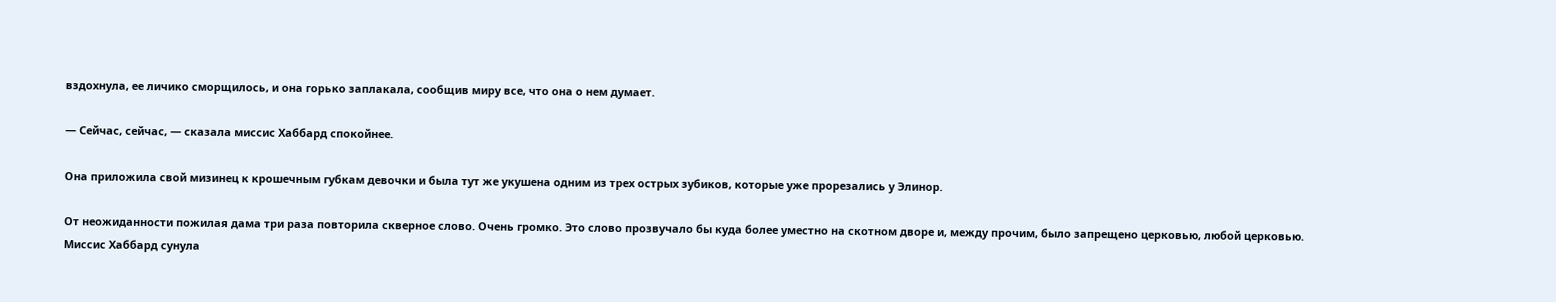вздохнула, ее личико сморщилось, и она горько заплакала, сообщив миру все, что она о нем думает.

— Сейчас, сейчас, — сказала миссис Хаббард спокойнее.

Она приложила свой мизинец к крошечным губкам девочки и была тут же укушена одним из трех острых зубиков, которые уже прорезались у Элинор.

От неожиданности пожилая дама три раза повторила скверное слово. Очень громко. Это слово прозвучало бы куда более уместно на скотном дворе и, между прочим, было запрещено церковью, любой церковью. Миссис Хаббард сунула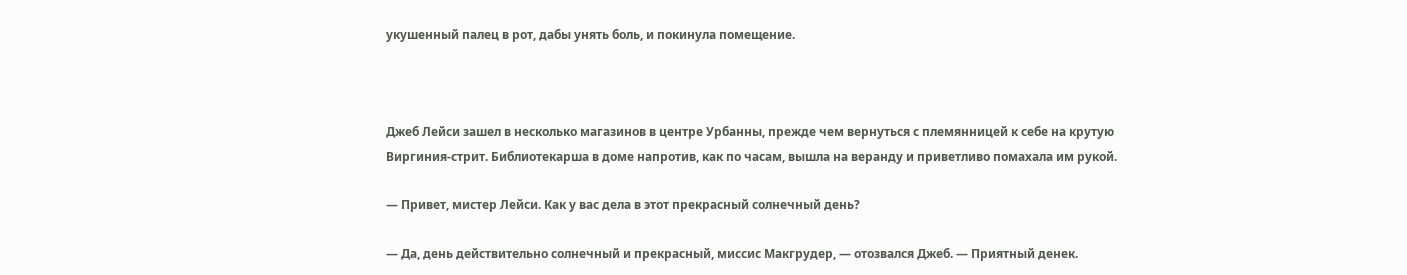укушенный палец в рот, дабы унять боль, и покинула помещение.



Джеб Лейси зашел в несколько магазинов в центре Урбанны, прежде чем вернуться с племянницей к себе на крутую Виргиния-стрит. Библиотекарша в доме напротив, как по часам, вышла на веранду и приветливо помахала им рукой.

— Привет, мистер Лейси. Как у вас дела в этот прекрасный солнечный день?

— Да, день действительно солнечный и прекрасный, миссис Макгрудер, — отозвался Джеб. — Приятный денек.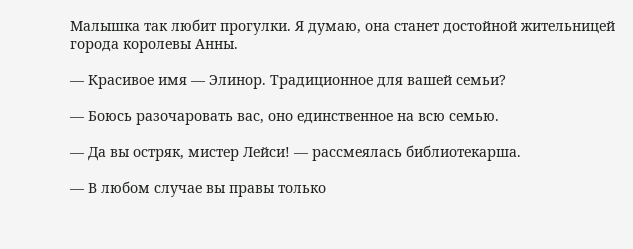Малышка так любит прогулки. Я думаю, она станет достойной жительницей города королевы Анны.

— Красивое имя — Элинор. Традиционное для вашей семьи?

— Боюсь разочаровать вас, оно единственное на всю семью.

— Да вы остряк, мистер Лейси! — рассмеялась библиотекарша.

— В любом случае вы правы только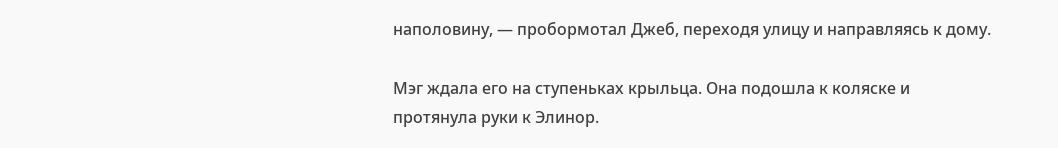наполовину, — пробормотал Джеб, переходя улицу и направляясь к дому.

Мэг ждала его на ступеньках крыльца. Она подошла к коляске и протянула руки к Элинор.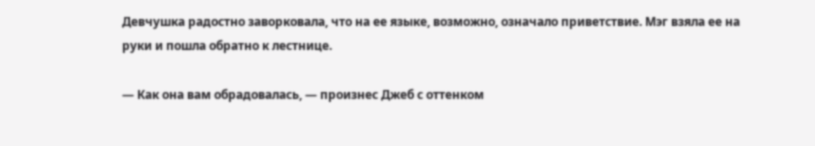Девчушка радостно заворковала, что на ее языке, возможно, означало приветствие. Мэг взяла ее на руки и пошла обратно к лестнице.

— Как она вам обрадовалась, — произнес Джеб с оттенком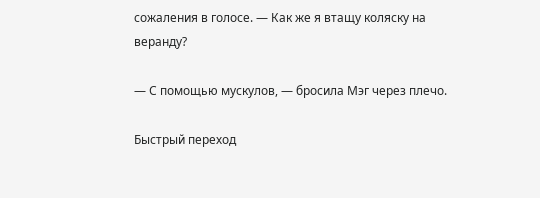сожаления в голосе. — Как же я втащу коляску на веранду?

— С помощью мускулов, — бросила Мэг через плечо.

Быстрый переход